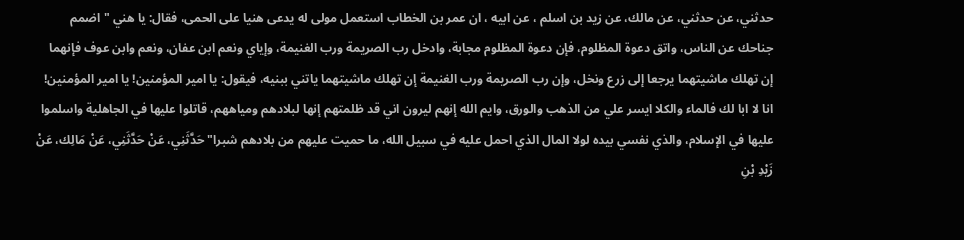حدثني، عن حدثني، عن مالك، عن زيد بن اسلم ، عن ابيه ، ان عمر بن الخطاب استعمل مولى له يدعى هنيا على الحمى، فقال: يا هني " اضمم جناحك عن الناس، واتق دعوة المظلوم، فإن دعوة المظلوم مجابة، وادخل رب الصريمة ورب الغنيمة، وإياي ونعم ابن عفان، ونعم وابن عوف فإنهما إن تهلك ماشيتهما يرجعا إلى زرع ونخل، وإن رب الصريمة ورب الغنيمة إن تهلك ماشيتهما ياتني ببنيه، فيقول: يا امير المؤمنين! يا امير المؤمنين! انا لا ابا لك فالماء والكلا ايسر علي من الذهب والورق، وايم الله إنهم ليرون اني قد ظلمتهم إنها لبلادهم ومياههم، قاتلوا عليها في الجاهلية واسلموا عليها في الإسلام، والذي نفسي بيده لولا المال الذي احمل عليه في سبيل الله، ما حميت عليهم من بلادهم شبرا" حَدَّثَنِي، عَنْ حَدَّثَنِي، عَنْ مَالِك، عَنْ زَيْدِ بْنِ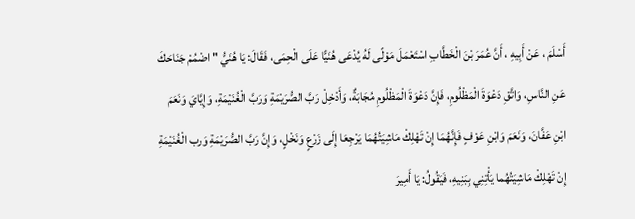أَسْلَمَ ، عَنْ أَبِيهِ ، أَنَّ عُمَرَ بْنَ الْخَطَّابِ اسْتَعْمَلَ مَوْلًى لَهُ يُدْعَى هُنَيًّا عَلَى الْحِمَى، فَقَالَ: يَا هُنَيُّ " اضْمُمْ جَنَاحَكَ عَنِ النَّاسِ، وَاتَّقِ دَعْوَةَ الْمَظْلُومِ، فَإِنَّ دَعْوَةَ الْمَظْلُومِ مُجَابَةٌ، وَأَدْخِلْ رَبَّ الصُّرَيْمَةِ وَرَبَّ الْغُنَيْمَةِ، وَإِيَّايَ وَنَعَمَ ابْنِ عَفَّانَ، وَنَعَمَ وَابْنِ عَوْفٍ فَإِنَّهُمَا إِنْ تَهْلِكْ مَاشِيَتُهُمَا يَرْجِعَا إِلَى زَرْعٍ وَنَخْلٍ، وَإِنَّ رَبَّ الصُّرَيْمَةِ وَرب الْغُنَيْمَةِ إِنْ تَهْلِكْ مَاشِيَتُهُما يَأْتِنِي بِبَنِيهِ، فَيَقُولُ: يَا أَمِيرَ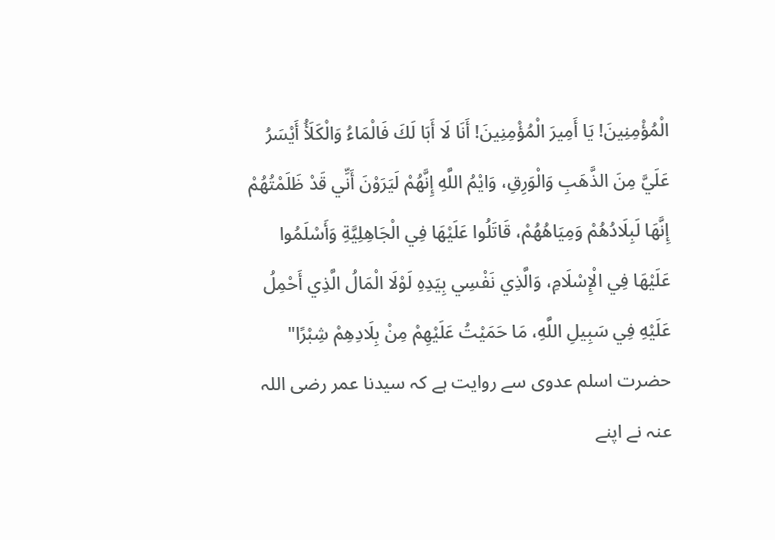الْمُؤْمِنِينَ! يَا أَمِيرَ الْمُؤْمِنِينَ! أَنَا لَا أَبَا لَكَ فَالْمَاءُ وَالْكَلَأُ أَيْسَرُ عَلَيَّ مِنَ الذَّهَبِ وَالْوَرِقِ، وَايْمُ اللَّهِ إِنَّهُمْ لَيَرَوْنَ أَنِّي قَدْ ظَلَمْتُهُمْ إِنَّهَا لَبِلَادُهُمْ وَمِيَاهُهُمْ، قَاتَلُوا عَلَيْهَا فِي الْجَاهِلِيَّةِ وَأَسْلَمُوا عَلَيْهَا فِي الْإِسْلَامِ، وَالَّذِي نَفْسِي بِيَدِهِ لَوْلَا الْمَالُ الَّذِي أَحْمِلُ عَلَيْهِ فِي سَبِيلِ اللَّهِ، مَا حَمَيْتُ عَلَيْهِمْ مِنْ بِلَادِهِمْ شِبْرًا"
حضرت اسلم عدوی سے روایت ہے کہ سیدنا عمر رضی اللہ عنہ نے اپنے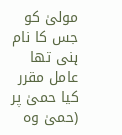مولیٰ کو جس کا نام ہنی تھا عامل مقرر کیا حمیٰ پر (حمیٰ وہ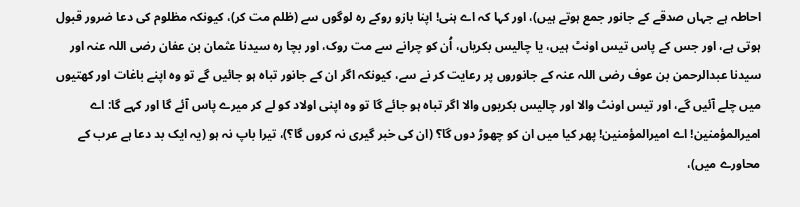احاطہ ہے جہاں صدقے کے جانور جمع ہوتے ہیں)، اور کہا کہ اے ہنی! اپنا بازو روکے رہ لوگوں سے (ظلم مت کر)، کیونکہ مظلوم کی دعا ضرور قبول ہوتی ہے، اور جس کے پاس تیس اونٹ ہیں، یا چالیس بکریاں، اُن کو چرانے سے مت روک، اور بچا رہ سیدنا عثمان بن عفان رضی اللہ عنہ اور سیدنا عبدالرحمن بن عوف رضی اللہ عنہ کے جانوروں پر رعایت کر نے سے، کیونکہ اگر ان کے جانور تباہ ہو جائیں گے تو وہ اپنے باغات اور کھتیوں میں چلے آئیں گے، اور تیس اونٹ والا اور چالیس بکریوں والا اگر تباہ ہو جائے گا تو وہ اپنی اولاد کو لے کر میرے پاس آئے گا اور کہے گا: اے امیرالمؤمنین! اے امیرالمؤمنین! پھر کیا میں ان کو چھوڑ دوں گا؟ (ان کی خبر گیری نہ کروں گا؟)، تیرا باپ نہ ہو (یہ ایک بد دعا ہے عرب کے محاورے میں)،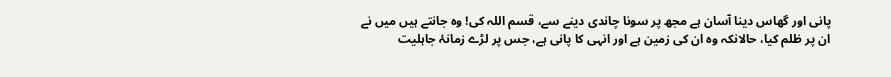پانی اور گھاس دینا آسان ہے مجھ پر سونا چاندی دینے سے، قسم اللہ کی! وہ جانتے ہیں میں نے ان پر ظلم کیا، حالانکہ وہ ان کی زمین ہے اور انہی کا پانی ہے، جس پر لڑے زمانۂ جاہلیت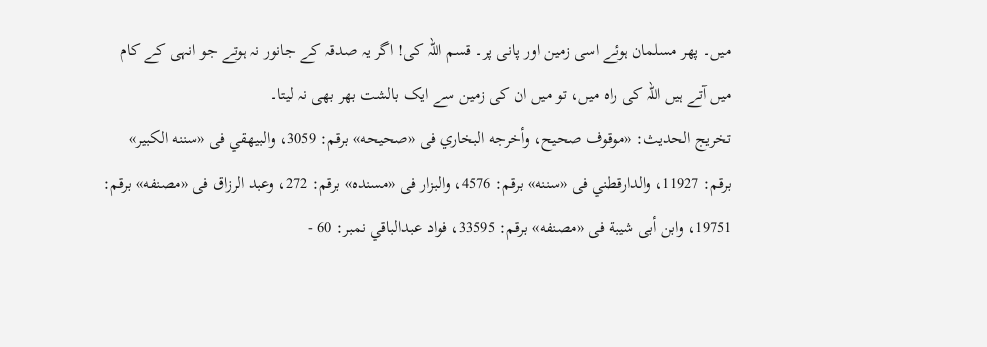میں۔ پھر مسلمان ہوئے اسی زمین اور پانی پر۔ قسم اللہ کی! اگر یہ صدقہ کے جانور نہ ہوتے جو انہی کے کام میں آتے ہیں اللہ کی راہ میں، تو میں ان کی زمین سے ایک بالشت بھر بھی نہ لیتا۔
تخریج الحدیث: «موقوف صحيح، وأخرجه البخاري فى «صحيحه» برقم: 3059، والبيهقي فى «سننه الكبير» برقم: 11927، والدارقطني فى «سننه» برقم: 4576، والبزار فى «مسنده» برقم: 272، وعبد الرزاق فى «مصنفه» برقم: 19751، وابن أبى شيبة فى «مصنفه» برقم: 33595، فواد عبدالباقي نمبر: 60 -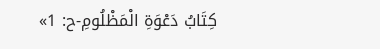كِتَابُ دَعْوَةِ الْمَظْلُومِ-ح: 1»